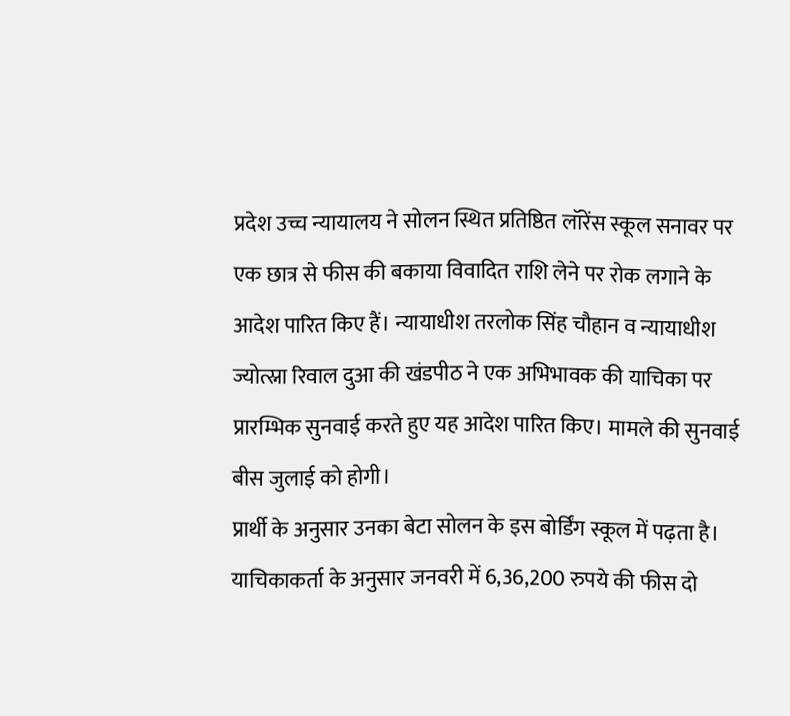प्रदेश उच्च न्यायालय ने सोलन स्थित प्रतिष्ठित लॉरेंस स्कूल सनावर पर एक छात्र से फीस की बकाया विवादित राशि लेने पर रोक लगाने के आदेश पारित किए हैं। न्यायाधीश तरलोक सिंह चौहान व न्यायाधीश ज्योत्स्ना रिवाल दुआ की खंडपीठ ने एक अभिभावक की याचिका पर प्रारम्भिक सुनवाई करते हुए यह आदेश पारित किए। मामले की सुनवाई बीस जुलाई को होगी।
प्रार्थी के अनुसार उनका बेटा सोलन के इस बोर्डिंग स्कूल में पढ़ता है। याचिकाकर्ता के अनुसार जनवरी में 6,36,200 रुपये की फीस दो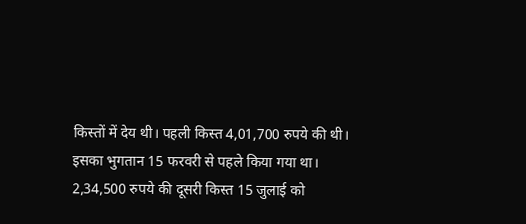किस्तों में देय थी। पहली किस्त 4,01,700 रुपये की थी। इसका भुगतान 15 फरवरी से पहले किया गया था। 2,34,500 रुपये की दूसरी किस्त 15 जुलाई को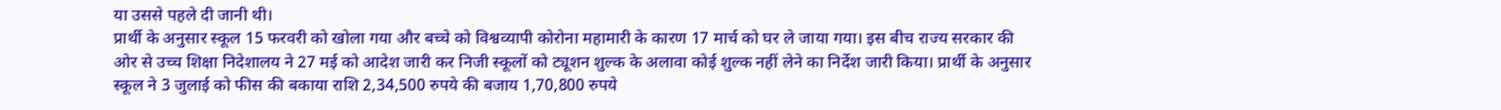या उससे पहले दी जानी थी।
प्रार्थी के अनुसार स्कूल 15 फरवरी को खोला गया और बच्चे को विश्वव्यापी कोरोना महामारी के कारण 17 मार्च को घर ले जाया गया। इस बीच राज्य सरकार की ओर से उच्च शिक्षा निदेशालय ने 27 मई को आदेश जारी कर निजी स्कूलों को ट्यूशन शुल्क के अलावा कोई शुल्क नहीं लेने का निर्देश जारी किया। प्रार्थी के अनुसार स्कूल ने 3 जुलाई को फीस की बकाया राशि 2,34,500 रुपये की बजाय 1,70,800 रुपये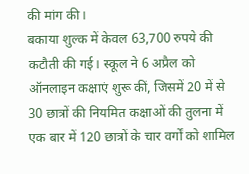की मांग की।
बकाया शुल्क में केवल 63,700 रुपये की कटौती की गई। स्कूल ने 6 अप्रैल को ऑनलाइन कक्षाएं शुरू कीं, जिसमें 20 में से 30 छात्रों की नियमित कक्षाओं की तुलना में एक बार में 120 छात्रों के चार वर्गों को शामिल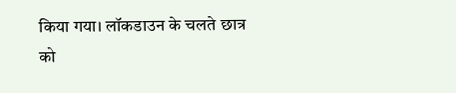किया गया। लॉकडाउन के चलते छात्र को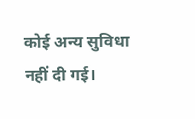कोई अन्य सुविधा नहीं दी गई।